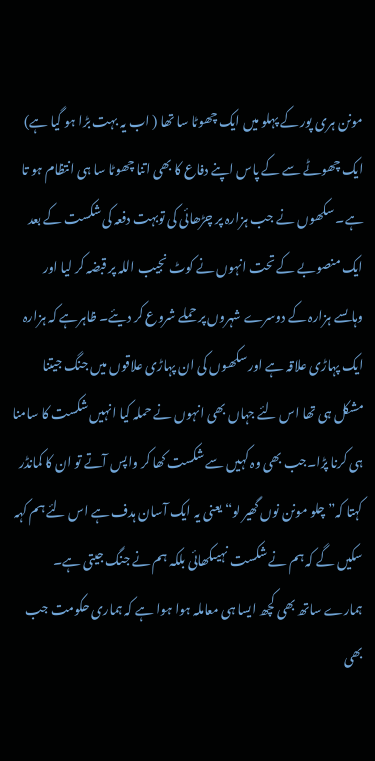مونن ہری پور کے پہلو میں ایک چھوٹا سا تھا ( اب یہ بہت بڑا ہو گیا ہے) ایک چھوٹے سے کے پاس اپنے دفاع کا بھی اتنا چھوٹا سا ہی انتظام ہو تا ہے۔ سکھوں نے جب ہزارہ پر چڑھائی کی توبہت دفعہ کی شکست کے بعد ایک منصوبے کے تحت انہوں نے کوٹ نجیب اللہ پر قبضہ کر لیا اور وہاںسے ہزارہ کے دوسرے شہروں پر حملے شروع کر دیئے۔ ظاہرہے کہ ہزارہ ایک پہاڑی علاقہ ہے اور سکھوں کی ان پہاڑی علاقوں میں جنگ جیتنا مشکل ہی تھا اس لئے جہاں بھی انہوں نے حملہ کیا انہیں شکست کا سامنا ہی کرنا پڑا۔جب بھی وہ کہیں سے شکست کھا کر واپس آتے تو ان کا کمانڈر کہتا کہ” چلو مونن نوں گھیر لو“ یعنی یہ ایک آسان ہدف ہے اس لئے ہم کہہ سکیں گے کہ ہم نے شکست نہیںکھائی بلکہ ہم نے جنگ جیتی ہے۔ ہمارے ساتھ بھی کچھ ایسا ہی معاملہ ہوا ہوا ہے کہ ہماری حکومت جب بھی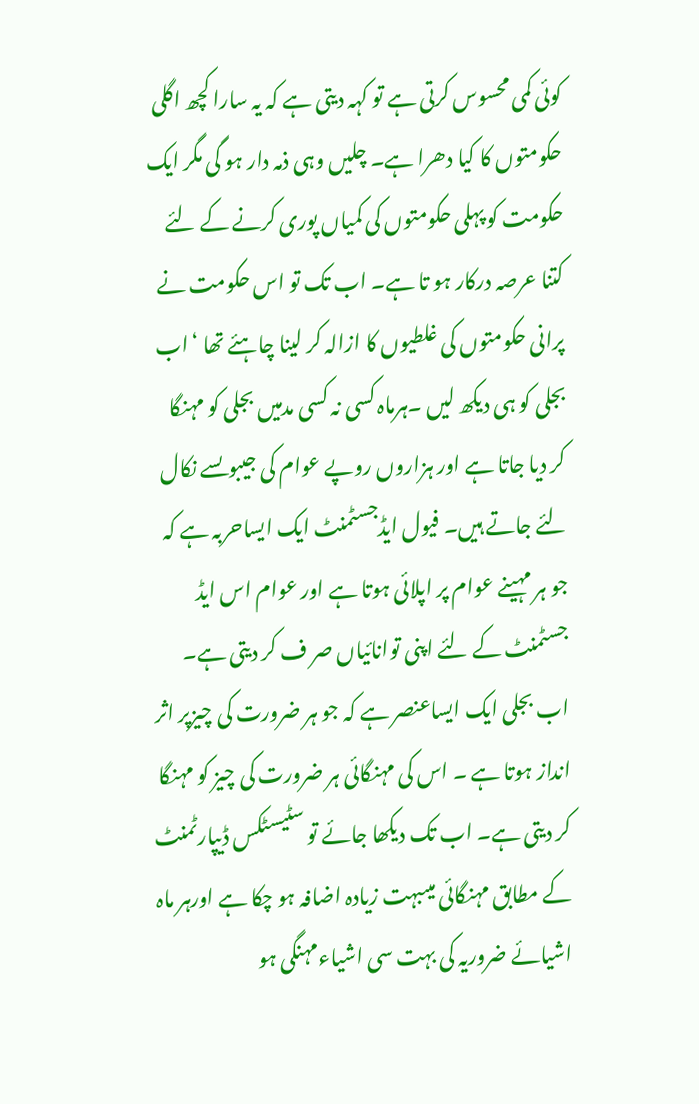کوئی کمی محسوس کرتی ہے تو کہہ دیتی ہے کہ یہ سارا کچھ اگلی حکومتوں کا کیا دھرا ہے۔ چلیں وہی ذمہ دار ہو گی مگر ایک حکومت کو پہلی حکومتوں کی کمیاں پوری کرنے کے لئے کتنا عرصہ درکار ہو تا ہے۔ اب تک تو اس حکومت نے پرانی حکومتوں کی غلطیوں کا ازالہ کر لینا چاہئے تھا ‘اب بجلی کو ہی دیکھ لیں ۔ہرماہ کسی نہ کسی مدمیں بجلی کو مہنگا کر دیا جاتا ہے اور ہزاروں روپے عوام کی جیبوںسے نکال لئے جاتے ہیں۔ فیول ایڈجسٹمنٹ ایک ایساحربہ ہے کہ جو ہر مہینے عوام پر اپلائی ہوتا ہے اور عوام اس ایڈ جسٹمنٹ کے لئے اپنی توانائیاں صر ف کر دیتی ہے۔ اب بجلی ایک ایساعنصر ہے کہ جو ہر ضرورت کی چیزپر اثر انداز ہوتا ہے ۔ اس کی مہنگائی ہر ضرورت کی چیز کو مہنگا کر دیتی ہے۔ اب تک دیکھا جائے تو سٹیسٹکس ڈیپارٹمنٹ کے مطابق مہنگائی میںبہت زیادہ اضافہ ہو چکا ہے اورہر ماہ اشیائے ضروریہ کی بہت سی اشیاءمہنگی ہو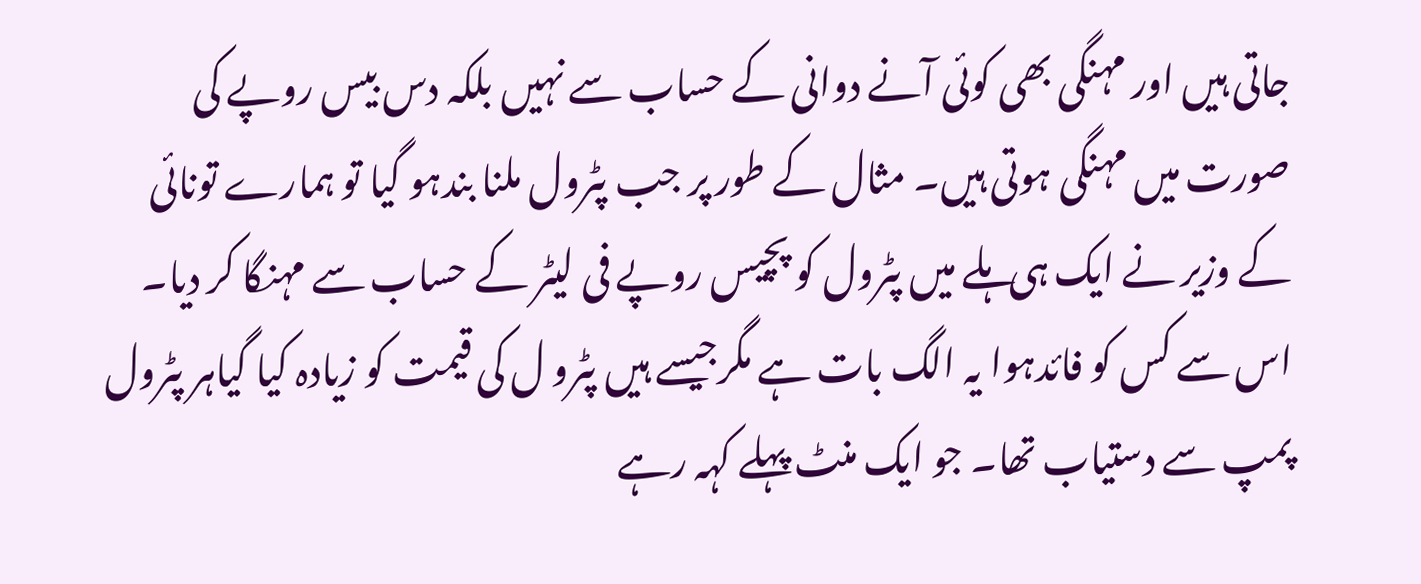جاتی ہیں اور مہنگی بھی کوئی آنے دوانی کے حساب سے نہیں بلکہ دس بیس روپے کی صورت میں مہنگی ہوتی ہیں۔ مثال کے طور پر جب پٹرول ملنا بندہو گیا تو ہمارے تونائی کے وزیر نے ایک ہی ہلے میں پٹرول کو پچیس روپے فی لیٹر کے حساب سے مہنگا کر دیا۔ اس سے کس کو فائدہوا یہ الگ بات ہے مگرجیسے ہیں پٹرو ل کی قیمت کو زیادہ کیا گیاہر پٹرول پمپ سے دستیاب تھا۔ جو ایک منٹ پہلے کہہ رہے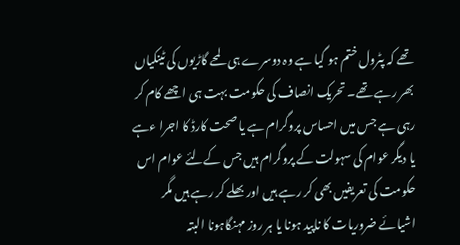تھے کہ پٹرول ختم ہو گیا ہے وہ دوسرے ہی لمحے گاڑیوں کی ٹینکیاں بھر رہے تھے۔ تحریک انصاف کی حکومت بہت ہی اچھے کام کر رہی ہے جس میں احساس پروگرام ہے یا صحت کارڈ کا اجرا ءہے یا دیگر عوام کی سہولت کے پروگرام ہیں جس کےلئے عوام اس حکومت کی تعریفیں بھی کر رہے ہیں اور بھلے کر رہے ہیں مگر اشیائے ضروریات کا ناپید ہونا یا ہر روز مہنگاہونا البتہ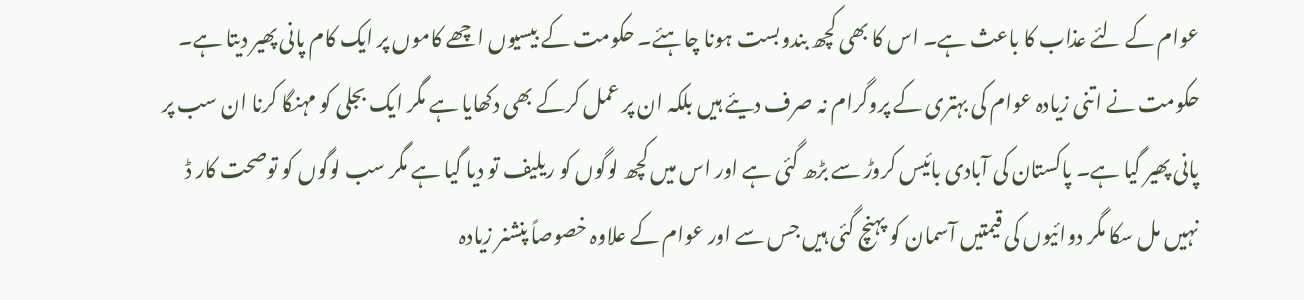عوام کے لئے عذاب کا باعث ہے۔ اس کا بھی کچھ بندوبست ہونا چاہئے۔ حکومت کے بیسیوں اچھے کاموں پر ایک کام پانی پھیر دیتا ہے۔ حکومت نے اتنی زیادہ عوام کی بہتری کے پروگرام نہ صرف دیئے ہیں بلکہ ان پر عمل کرکے بھی دکھایا ہے مگر ایک بجلی کو مہنگا کرنا ان سب پر پانی پھیر گیا ہے۔ پاکستان کی آبادی بائیس کروڑ سے بڑھ گئی ہے اور اس میں کچھ لوگوں کو ریلیف تو دیا گیا ہے مگر سب لوگوں کو توصحت کار ڈ نہیں مل سکا مگر دوائیوں کی قیمتیں آسمان کو پہنچ گئی ہیں جس سے اور عوام کے علاوہ خصوصاً پنشنر زیادہ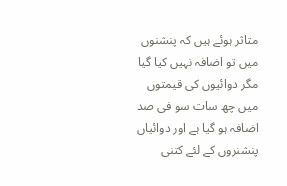متاثر ہوئے ہیں کہ پنشنوں میں تو اضافہ نہیں کیا گیا مگر دوائیوں کی قیمتوں میں چھ سات سو فی صد اضافہ ہو گیا ہے اور دوائیاں پنشنروں کے لئے کتنی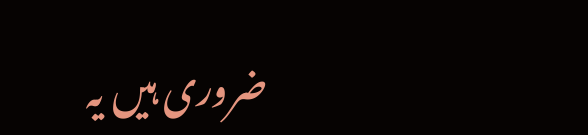ضروری ہیں یہ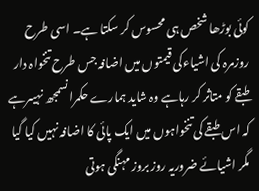کوئی بوڑھا شخص ہی محسوس کر سکتا ہے۔ اسی طرح روزمرہ کی اشیاءکی قیمتوں میں اضافہ جس طرح تنخواہ دار طبقے کو متاثر کر رہاہے وہ شاید ہمارے حکمرانسمجھ نہیںرہے کہ اس طبقے کی تنخواہوں میں ایک پائی کا اضافہ نہیں کیا گیا مگر اشیائے ضروریہ روز بروز مہنگی ہوتی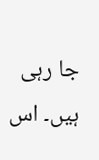جا رہی ہیں۔ اس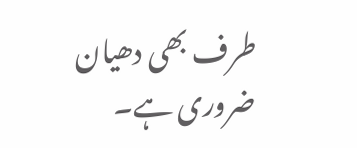طرف بھی دھیان ضروری ہے۔